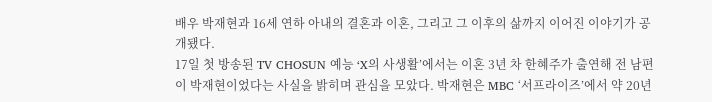배우 박재현과 16세 연하 아내의 결혼과 이혼, 그리고 그 이후의 삶까지 이어진 이야기가 공개됐다.
17일 첫 방송된 TV CHOSUN 예능 ‘X의 사생활’에서는 이혼 3년 차 한혜주가 출연해 전 남편이 박재현이었다는 사실을 밝히며 관심을 모았다. 박재현은 MBC ‘서프라이즈’에서 약 20년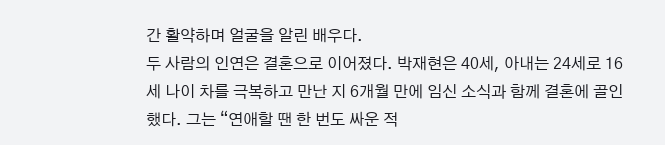간 활약하며 얼굴을 알린 배우다.
두 사람의 인연은 결혼으로 이어졌다. 박재현은 40세, 아내는 24세로 16세 나이 차를 극복하고 만난 지 6개월 만에 임신 소식과 함께 결혼에 골인했다. 그는 “연애할 땐 한 번도 싸운 적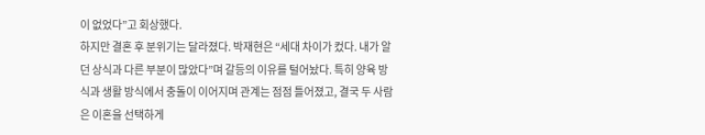이 없었다”고 회상했다.
하지만 결혼 후 분위기는 달라졌다. 박재현은 “세대 차이가 컸다. 내가 알던 상식과 다른 부분이 많았다”며 갈등의 이유를 털어놨다. 특히 양육 방식과 생활 방식에서 충돌이 이어지며 관계는 점점 틀어졌고, 결국 두 사람은 이혼을 선택하게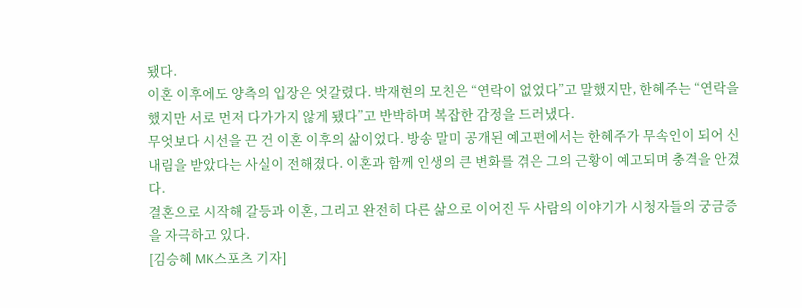됐다.
이혼 이후에도 양측의 입장은 엇갈렸다. 박재현의 모친은 “연락이 없었다”고 말했지만, 한혜주는 “연락을 했지만 서로 먼저 다가가지 않게 됐다”고 반박하며 복잡한 감정을 드러냈다.
무엇보다 시선을 끈 건 이혼 이후의 삶이었다. 방송 말미 공개된 예고편에서는 한혜주가 무속인이 되어 신내림을 받았다는 사실이 전해졌다. 이혼과 함께 인생의 큰 변화를 겪은 그의 근황이 예고되며 충격을 안겼다.
결혼으로 시작해 갈등과 이혼, 그리고 완전히 다른 삶으로 이어진 두 사람의 이야기가 시청자들의 궁금증을 자극하고 있다.
[김승혜 MK스포츠 기자]